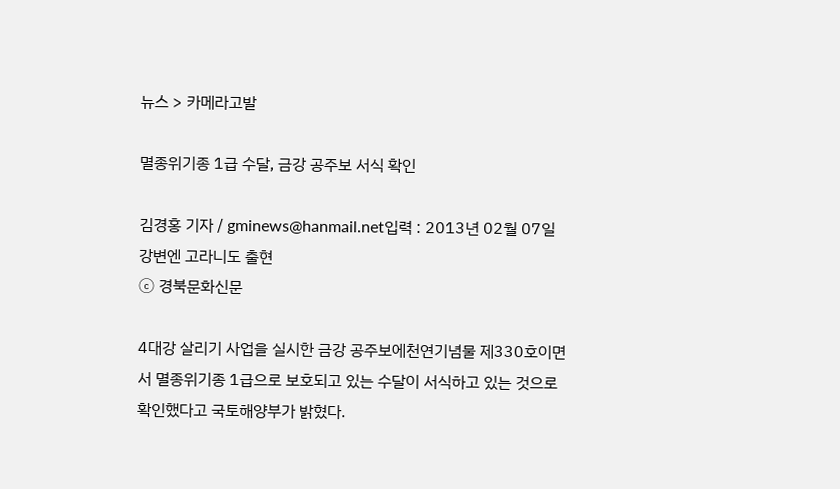뉴스 > 카메라고발

멸종위기종 1급 수달, 금강 공주보 서식 확인

김경홍 기자 / gminews@hanmail.net입력 : 2013년 02월 07일
강변엔 고라니도 출현
ⓒ 경북문화신문

4대강 살리기 사업을 실시한 금강 공주보에천연기념물 제330호이면서 멸종위기종 1급으로 보호되고 있는 수달이 서식하고 있는 것으로 확인했다고 국토해양부가 밝혔다.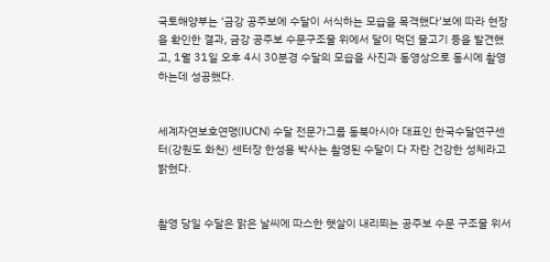국토해양부는 ‘금강 공주보에 수달이 서식하는 모습을 목격했다’보에 따라 현장을 확인한 결과, 금강 공주보 수문구조물 위에서 달이 먹던 물고기 등을 발견했고, 1월 31일 오후 4시 30분경 수달의 모습을 사진과 동영상으로 동시에 촬영하는데 성공했다.


세계자연보호연맹(IUCN) 수달 전문가그룹 동북아시아 대표인 한국수달연구센터(강원도 화천) 센터장 한성용 박사는 촬영된 수달이 다 자란 건강한 성체라고 밝혔다.


촬영 당일 수달은 맑은 날씨에 따스한 햇살이 내리쬐는 공주보 수문 구조물 위서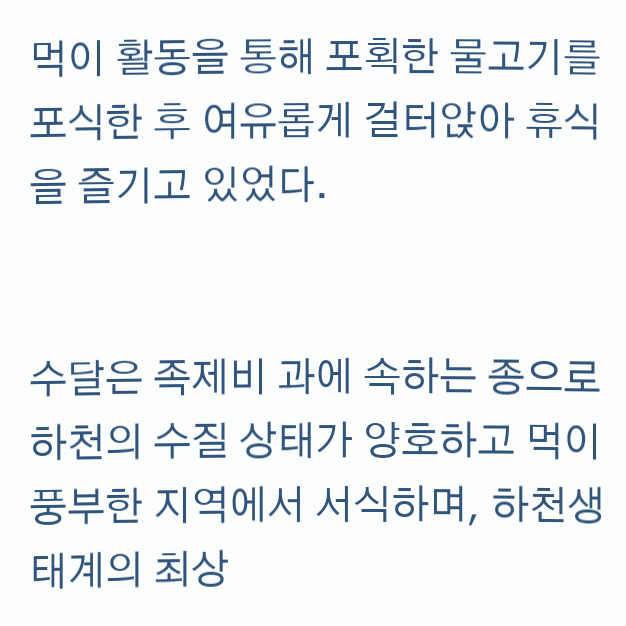먹이 활동을 통해 포획한 물고기를 포식한 후 여유롭게 걸터앉아 휴식을 즐기고 있었다.


수달은 족제비 과에 속하는 종으로 하천의 수질 상태가 양호하고 먹이풍부한 지역에서 서식하며, 하천생태계의 최상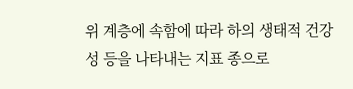위 계층에 속함에 따라 하의 생태적 건강성 등을 나타내는 지표 종으로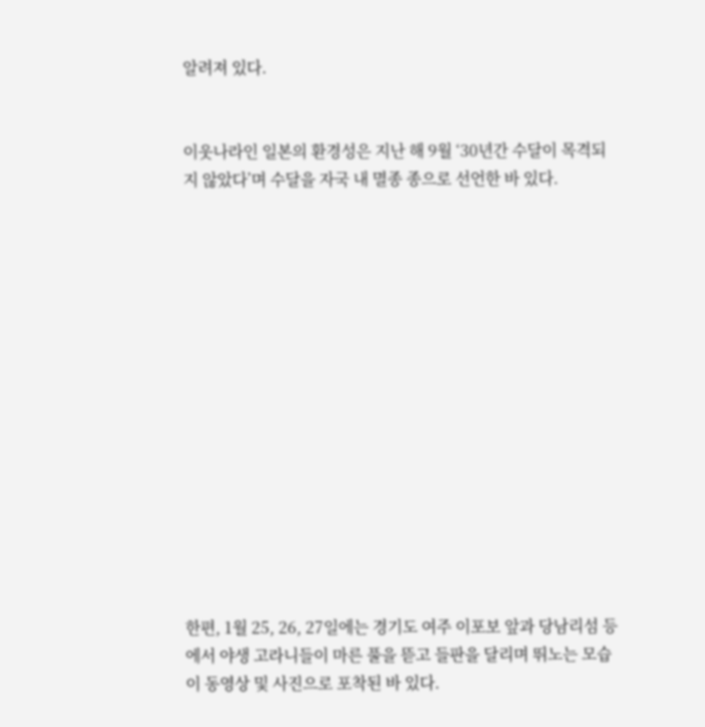알려져 있다.


이웃나라인 일본의 환경성은 지난 해 9월 ‘30년간 수달이 목격되지 않았다’며 수달을 자국 내 멸종 종으로 선언한 바 있다.















한편, 1월 25, 26, 27일에는 경기도 여주 이포보 앞과 당남리섬 등에서 야생 고라니들이 마른 풀을 뜯고 들판을 달리며 뛰노는 모습이 동영상 및 사진으로 포착된 바 있다.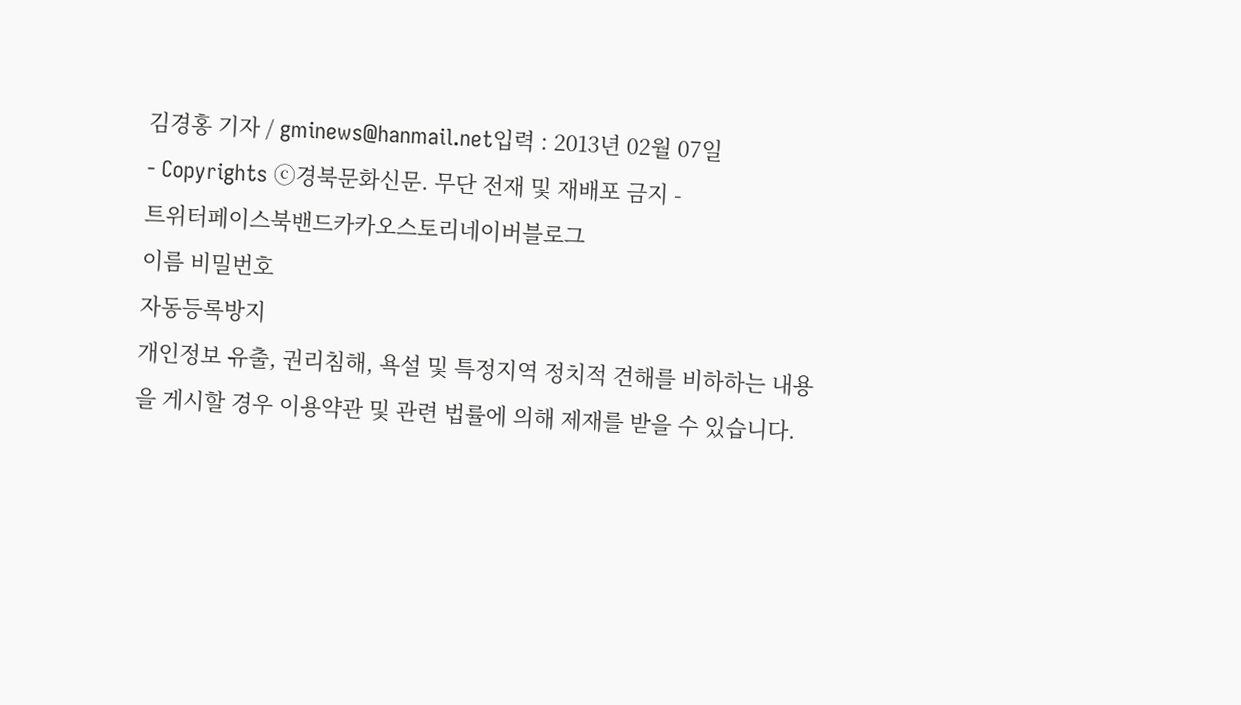김경홍 기자 / gminews@hanmail.net입력 : 2013년 02월 07일
- Copyrights ⓒ경북문화신문. 무단 전재 및 재배포 금지 -
트위터페이스북밴드카카오스토리네이버블로그
이름 비밀번호
자동등록방지
개인정보 유출, 권리침해, 욕설 및 특정지역 정치적 견해를 비하하는 내용을 게시할 경우 이용약관 및 관련 법률에 의해 제재를 받을 수 있습니다.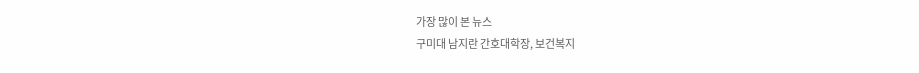가장 많이 본 뉴스
구미대 남지란 간호대학장, 보건복지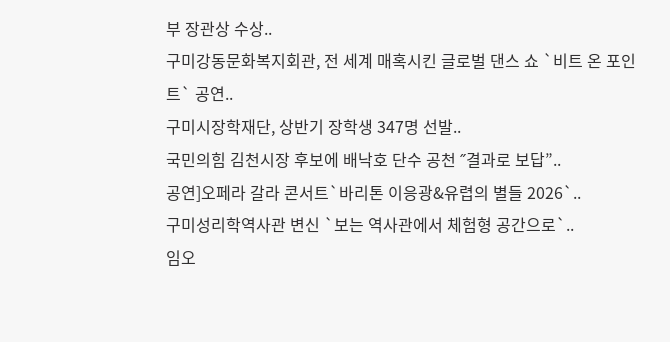부 장관상 수상..
구미강동문화복지회관, 전 세계 매혹시킨 글로벌 댄스 쇼 `비트 온 포인트` 공연..
구미시장학재단, 상반기 장학생 347명 선발..
국민의힘 김천시장 후보에 배낙호 단수 공천 ˝결과로 보답”..
공연]오페라 갈라 콘서트`바리톤 이응광&유렵의 별들 2026`..
구미성리학역사관 변신 `보는 역사관에서 체험형 공간으로`..
임오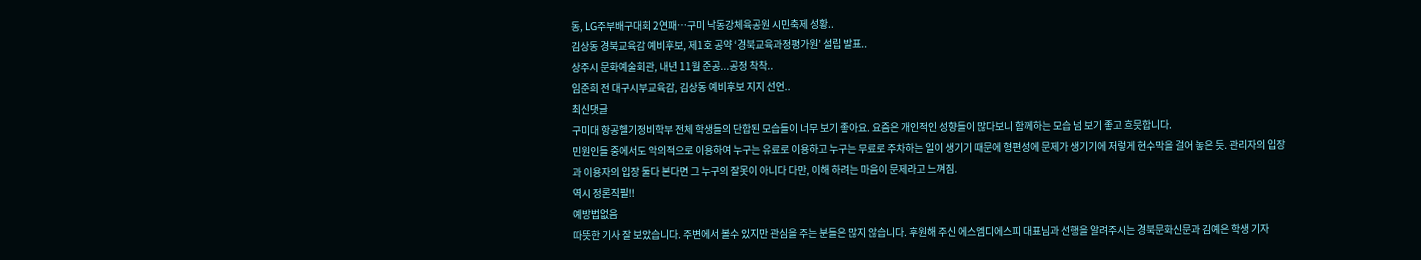동, LG주부배구대회 2연패…구미 낙동강체육공원 시민축제 성황..
김상동 경북교육감 예비후보, 제1호 공약 ‘경북교육과정평가원’ 설립 발표..
상주시 문화예술회관, 내년 11월 준공...공정 착착..
임준희 전 대구시부교육감, 김상동 예비후보 지지 선언..
최신댓글
구미대 항공헬기정비학부 전체 학생들의 단합된 모습들이 너무 보기 좋아요. 요즘은 개인적인 성향들이 많다보니 함께하는 모습 넘 보기 좋고 흐믓합니다.
민원인들 중에서도 악의적으로 이용하여 누구는 유료로 이용하고 누구는 무료로 주차하는 일이 생기기 때문에 형편성에 문제가 생기기에 저렇게 현수막을 걸어 놓은 듯. 관리자의 입장과 이용자의 입장 둘다 본다면 그 누구의 잘못이 아니다 다만, 이해 하려는 마음이 문제라고 느껴짐.
역시 정론직필!!
예방법없음
따뜻한 기사 잘 보았습니다. 주변에서 볼수 있지만 관심을 주는 분들은 많지 않습니다. 후원해 주신 에스엠디에스피 대표님과 선행을 알려주시는 경북문화신문과 김예은 학생 기자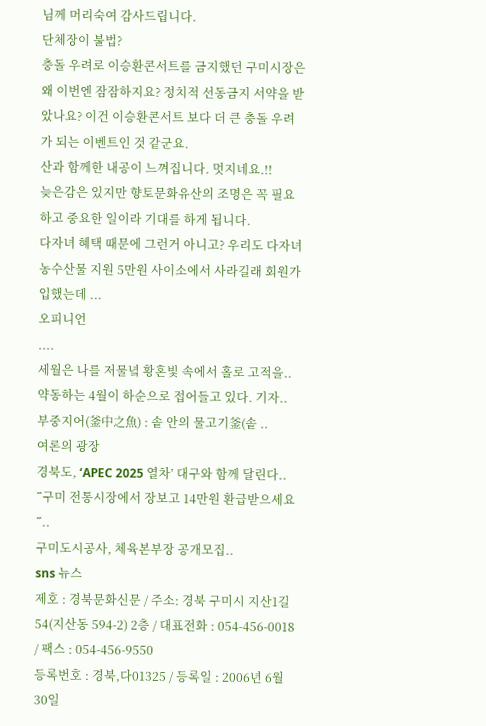님께 머리숙여 감사드립니다.
단체장이 불법?
충돌 우려로 이승환콘서트를 금지했던 구미시장은 왜 이번엔 잠잠하지요? 정치적 선동금지 서약을 받았나요? 이건 이승환콘서트 보다 더 큰 충돌 우려가 되는 이벤트인 것 같군요.
산과 함께한 내공이 느껴집니다. 멋지네요.!!
늦은감은 있지만 향토문화유산의 조명은 꼭 필요하고 중요한 일이라 기대를 하게 됩니다.
다자녀 혜택 때문에 그런거 아니고? 우리도 다자녀 농수산물 지원 5만원 사이소에서 사라길래 회원가입했는데 ...
오피니언
....
세월은 나를 저물녘 황혼빛 속에서 홀로 고적을..
약동하는 4월이 하순으로 접어들고 있다. 기자..
부중지어(釜中之魚) : 솥 안의 물고기釜(솥 ..
여론의 광장
경북도, ‘APEC 2025 열차’ 대구와 함께 달린다..
˝구미 전통시장에서 장보고 14만원 환급받으세요˝..
구미도시공사, 체육본부장 공개모집..
sns 뉴스
제호 : 경북문화신문 / 주소: 경북 구미시 지산1길 54(지산동 594-2) 2층 / 대표전화 : 054-456-0018 / 팩스 : 054-456-9550
등록번호 : 경북,다01325 / 등록일 : 2006년 6월 30일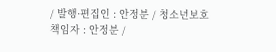/ 발행·편집인 : 안정분 / 청소년보호책임자 : 안정분 /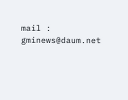mail : gminews@daum.net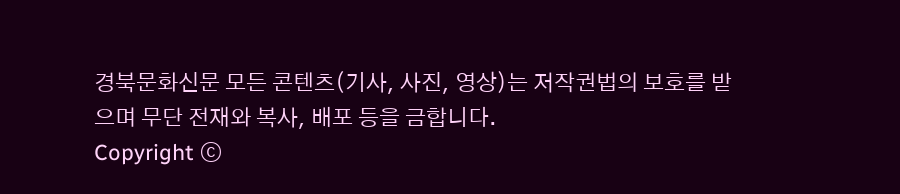경북문화신문 모든 콘텐츠(기사, 사진, 영상)는 저작권법의 보호를 받으며 무단 전재와 복사, 배포 등을 금합니다.
Copyright ⓒ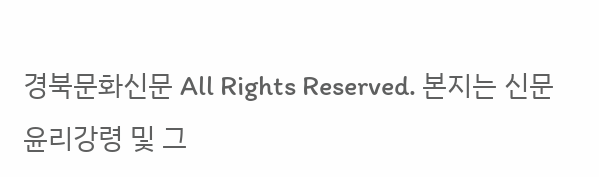경북문화신문 All Rights Reserved. 본지는 신문 윤리강령 및 그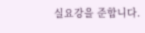실요강을 준합니다.